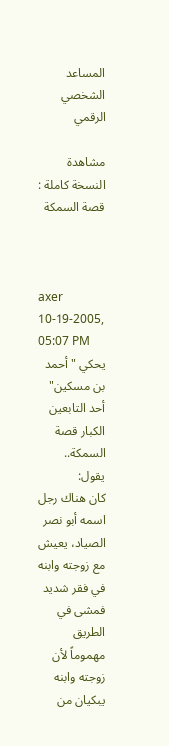المساعد الشخصي الرقمي

مشاهدة النسخة كاملة : قصة السمكة



axer
10-19-2005, 05:07 PM
يحكي "أحمد بن مسكين" أحد التابعين الكبار قصة السمكة.. يقول:
كان هناك رجل اسمه أبو نصر الصياد، يعيش مع زوجته وابنه في فقر شديد فمشى في الطريق مهموماً لأن زوجته وابنه يبكيان من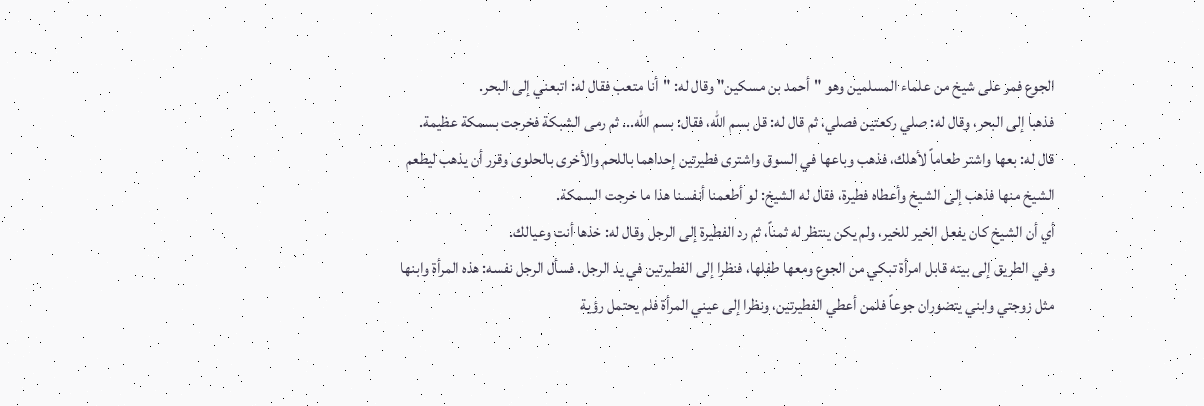الجوع فمر على شيخ من علماء المسلمين وهو "أحمد بن مسكين" وقال له: "أنا متعب فقال له: اتبعني إلى البحر.
فذهبا إلى البحر، وقال له: صلي ركعتين فصلي، ثم قال له: قل بسم الله، فقال: بسم الله... ثم رمى الشبكة فخرجت بسمكة عظيمة.
قال له: بعها واشتر طعاماً لأهلك، فذهب وباعها في السوق واشترى فطيرتين إحداهما باللحم والأخرى بالحلوى وقرر أن يذهب ليطعم الشيخ منها فذهب إلى الشيخ وأعطاه فطيرة، فقال له الشيخ: لو أطعمنا أنفسنا هذا ما خرجت السمكة.
أي أن الشيخ كان يفعل الخير للخير، ولم يكن ينتظر له ثمناً، ثم رد الفطيرة إلى الرجل وقال له: خذها أنت وعيالك.
وفي الطريق إلى بيته قابل امرأة تبكي من الجوع ومعها طفلها، فنظرا إلى الفطيرتين في يد الرجل. فسأل الرجل نفسه: هذه المرأة وابنها مثل زوجتي وابني يتضوران جوعاً فلمن أعطي الفطيرتين، ونظرا إلى عيني المرأة فلم يحتمل رؤية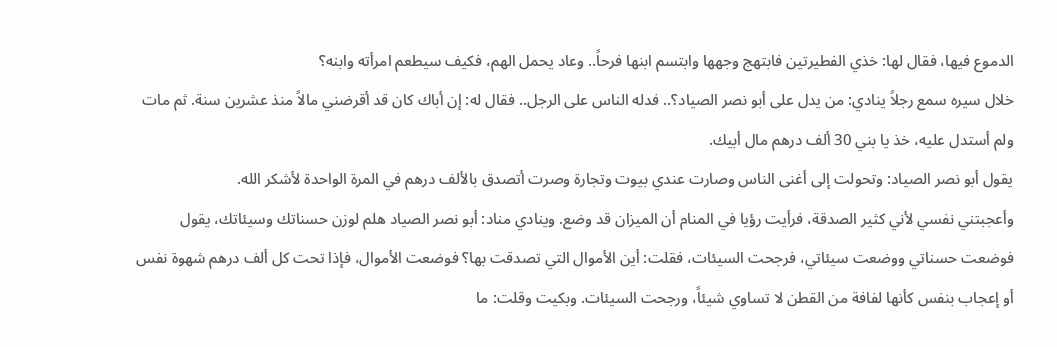الدموع فيها، فقال لها: خذي الفطيرتين فابتهج وجهها وابتسم ابنها فرحاً.. وعاد يحمل الهم، فكيف سيطعم امرأته وابنه؟
خلال سيره سمع رجلاً ينادي: من يدل على أبو نصر الصياد؟.. فدله الناس على الرجل.. فقال له: إن أباك كان قد أقرضني مالاً منذ عشرين سنة. ثم مات ولم أستدل عليه، خذ يا بني 30 ألف درهم مال أبيك.
يقول أبو نصر الصياد: وتحولت إلى أغنى الناس وصارت عندي بيوت وتجارة وصرت أتصدق بالألف درهم في المرة الواحدة لأشكر الله.
وأعجبتني نفسي لأني كثير الصدقة، فرأيت رؤيا في المنام أن الميزان قد وضع. وينادي مناد: أبو نصر الصياد هلم لوزن حسناتك وسيئاتك، يقول فوضعت حسناتي ووضعت سيئاتي، فرجحت السيئات، فقلت: أين الأموال التي تصدقت بها؟ فوضعت الأموال، فإذا تحت كل ألف درهم شهوة نفس أو إعجاب بنفس كأنها لفافة من القطن لا تساوي شيئاً، ورجحت السيئات. وبكيت وقلت: ما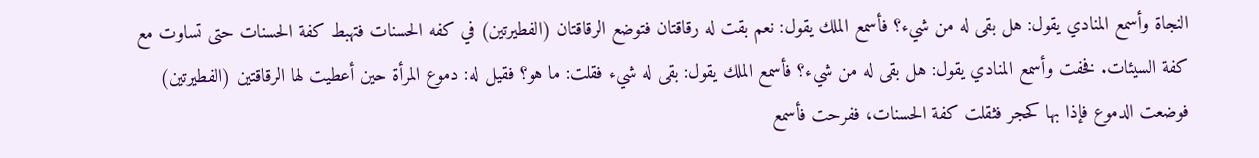النجاة وأسمع المنادي يقول: هل بقى له من شيء؟ فأسمع الملك يقول: نعم بقت له رقاقتان فتوضع الرقاقتان (الفطيرتين) في كفه الحسنات فتهبط كفة الحسنات حتى تساوت مع كفة السيئات. فخفت وأسمع المنادي يقول: هل بقى له من شيء؟ فأسمع الملك يقول: بقى له شيء فقلت: ما هو؟ فقيل له: دموع المرأة حين أعطيت لها الرقاقتين (الفطيرتين) فوضعت الدموع فإذا بها كحجر فثقلت كفة الحسنات، ففرحت فأسمع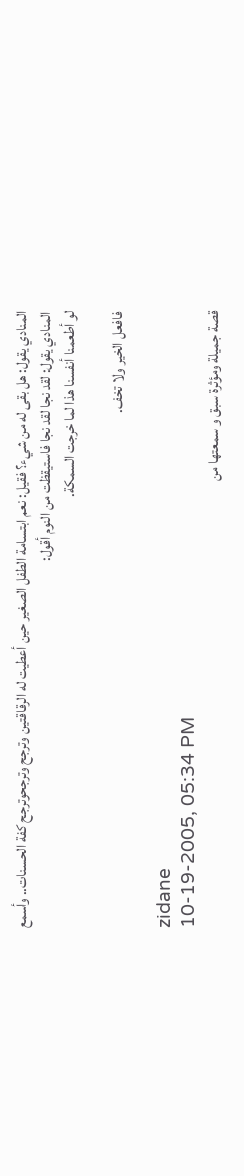المنادي يقول: هل بقى له من شيء؟ فقيل: نعم ابتسامة الطفل الصغير حين أعطيت له الرقاقتين وترجح وترجحوترجح كفة الحسنات.. وأسمع المنادي يقول: لقد نجا لقد نجا فاستيقظت من النوم أقول:
لو أطعمنا أنفسنا هذا لما خرجت السمكة.

فافعل الخير ولا تخف.

zidane
10-19-2005, 05:34 PM
قصة جميلة ومؤثرة سبق و سمعتها من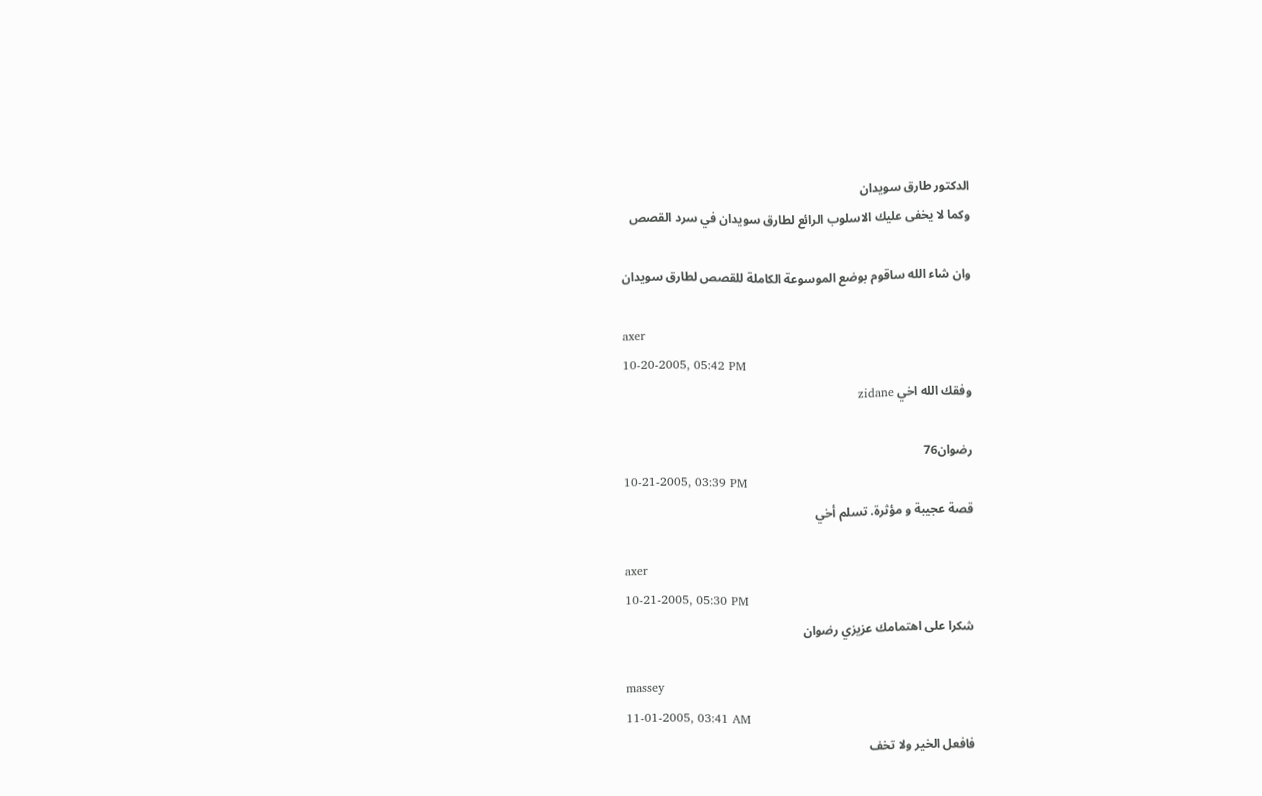الدكتور طارق سويدان
وكما لا يخفى عليك الاسلوب الرائع لطارق سويدان في سرد القصص

وان شاء الله ساقوم بوضع الموسوعة الكاملة للقصص لطارق سويدان

axer
10-20-2005, 05:42 PM
وفقك الله اخي zidane

رضوان76
10-21-2005, 03:39 PM
قصة عجيبة و مؤثرة. تسلم أخي

axer
10-21-2005, 05:30 PM
شكرا على اهتمامك عزيزي رضوان

massey
11-01-2005, 03:41 AM
فافعل الخير ولا تخف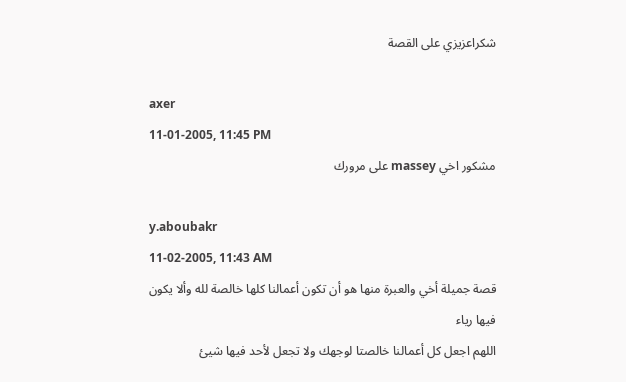شكراعزيزي على القصة

axer
11-01-2005, 11:45 PM
مشكور اخي massey على مرورك

y.aboubakr
11-02-2005, 11:43 AM
قصة جميلة أخي والعبرة منها هو أن تكون أعمالنا كلها خالصة لله وألا يكون فيها رياء
اللهم اجعل كل أعمالنا خالصتا لوجهك ولا تجعل لأحد فيها شيئ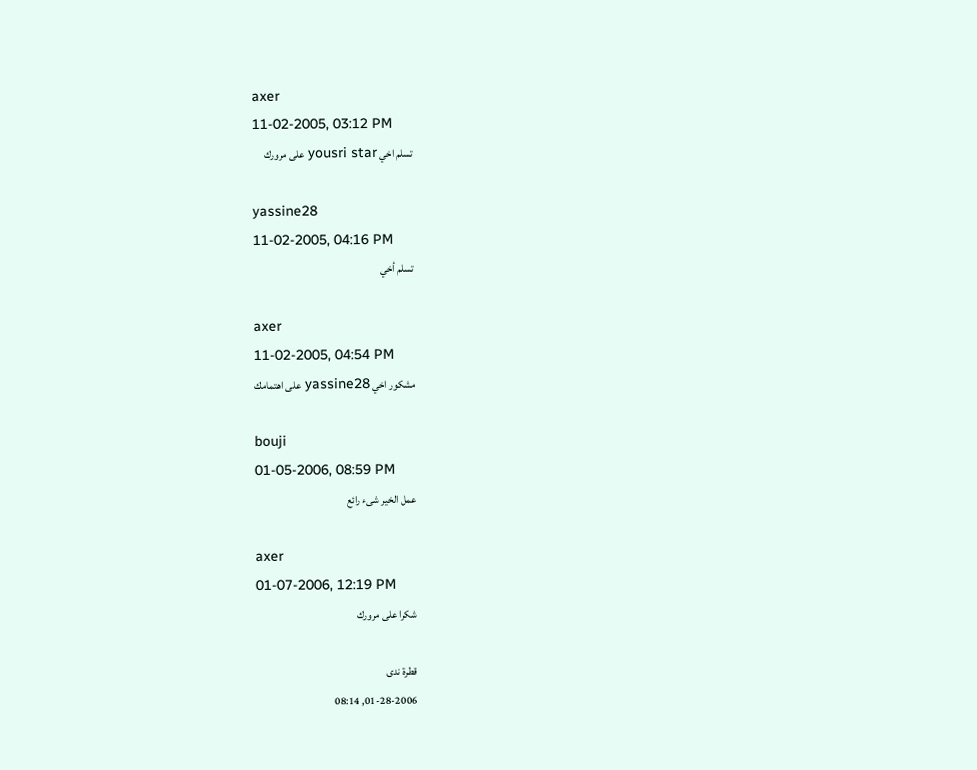axer
11-02-2005, 03:12 PM
تسلم اخي yousri star على مرورك

yassine28
11-02-2005, 04:16 PM
تسلم أخي

axer
11-02-2005, 04:54 PM
مشكور اخي yassine28 على اهتمامك

bouji
01-05-2006, 08:59 PM
عمل الخير شىء رائع

axer
01-07-2006, 12:19 PM
شكرا على مرورك

قطرة ندى
01-28-2006, 08:14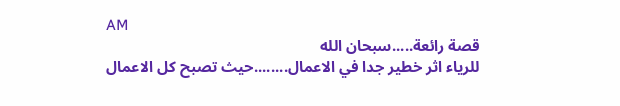AM
قصة رائعة.....سبحان الله
للرياء اثر خطير جدا في الاعمال........حيث تصبح كل الاعمال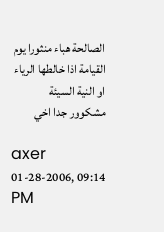الصالحة هباء منثورا يوم القيامة اذا خالطها الرياء او النية السيئة
مشكوور جدا اخي

axer
01-28-2006, 09:14 PM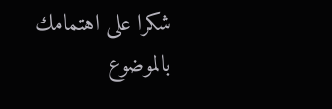شكرا على اهتمامك بالموضوع